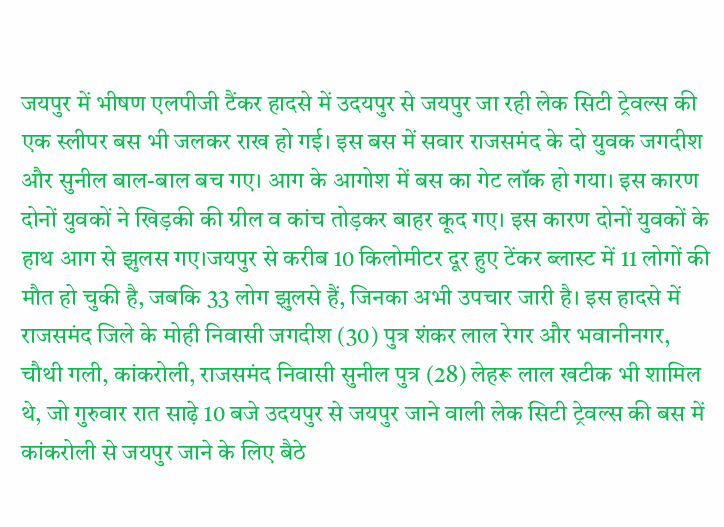जयपुर में भीषण एलपीजी टैंकर हादसे में उदयपुर से जयपुर जा रही लेक सिटी ट्रेवल्स की एक स्लीपर बस भी जलकर राख हो गई। इस बस में सवार राजसमंद के दो युवक जगदीश और सुनील बाल-बाल बच गए। आग के आगोश में बस का गेट लॉक हो गया। इस कारण दोनों युवकों ने खिड़की की ग्रील व कांच तोड़कर बाहर कूद गए। इस कारण दोनों युवकों के हाथ आग से झुलस गए।जयपुर से करीब 10 किलोमीटर दूर हुए टेंकर ब्लास्ट में 11 लोगों की मौत हो चुकी है, जबकि 33 लोग झुलसे हैं, जिनका अभी उपचार जारी है। इस हादसे में राजसमंद जिले के मोही निवासी जगदीश (30) पुत्र शंकर लाल रेगर और भवानीनगर, चौथी गली, कांकरोली, राजसमंद निवासी सुनील पुत्र (28) लेहरू लाल खटीक भी शामिल थे, जो गुरुवार रात साढ़े 10 बजे उदयपुर से जयपुर जाने वाली लेक सिटी ट्रेवल्स की बस में कांकरोली से जयपुर जाने के लिए बैठे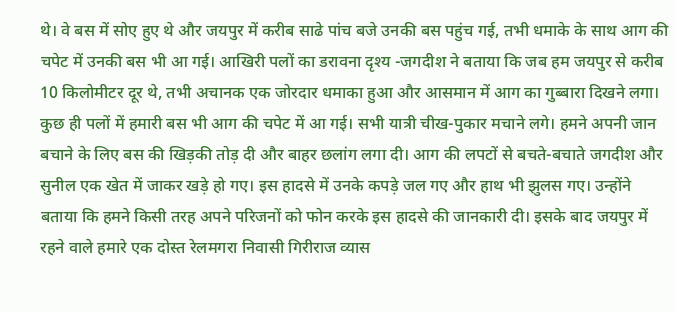थे। वे बस में सोए हुए थे और जयपुर में करीब साढे पांच बजे उनकी बस पहुंच गई, तभी धमाके के साथ आग की चपेट में उनकी बस भी आ गई। आखिरी पलों का डरावना दृश्य -जगदीश ने बताया कि जब हम जयपुर से करीब 10 किलोमीटर दूर थे, तभी अचानक एक जोरदार धमाका हुआ और आसमान में आग का गुब्बारा दिखने लगा। कुछ ही पलों में हमारी बस भी आग की चपेट में आ गई। सभी यात्री चीख-पुकार मचाने लगे। हमने अपनी जान बचाने के लिए बस की खिड़की तोड़ दी और बाहर छलांग लगा दी। आग की लपटों से बचते-बचाते जगदीश और सुनील एक खेत में जाकर खड़े हो गए। इस हादसे में उनके कपड़े जल गए और हाथ भी झुलस गए। उन्होंने बताया कि हमने किसी तरह अपने परिजनों को फोन करके इस हादसे की जानकारी दी। इसके बाद जयपुर में रहने वाले हमारे एक दोस्त रेलमगरा निवासी गिरीराज व्यास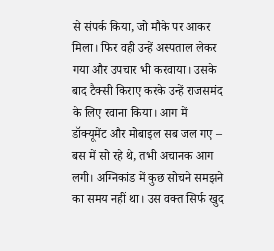से संपर्क किया, जो मौके पर आकर मिला। फिर वही उन्हें अस्पताल लेकर गया और उपचार भी करवाया। उसके बाद टैक्सी किराए करके उन्हें राजसमंद के लिए रवाना किया। आग में डॉक्यूमेंट और मोबाइल सब जल गए – बस में सो रहे थे, तभी अचानक आग लगी। अग्निकांड में कुछ सोचने समझने का समय नहीं था। उस वक्त सिर्फ खुद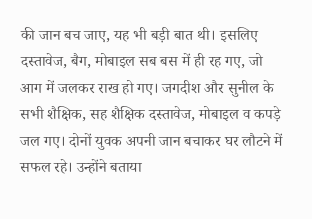की जान बच जाए, यह भी बड़ी बात थी। इसलिए दस्तावेज, बैग, मोबाइल सब बस में ही रह गए, जो आग में जलकर राख हो गए। जगदीश और सुनील के सभी शैक्षिक, सह शैक्षिक दस्तावेज, मोबाइल व कपड़े जल गए। दोनों युवक अपनी जान बचाकर घर लौटने में सफल रहे। उन्होंने बताया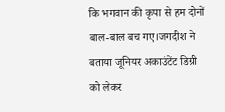कि भगवान की कृपा से हम दोनों बाल-बाल बच गए।जगदीश ने बताया जूनियर अकाउंटेंट डिग्री को लेकर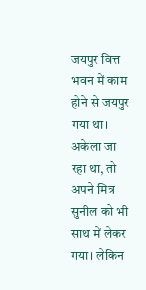जयपुर वित्त भवन में काम होने से जयपुर गया था। अकेला जा रहा था, तो अपने मित्र सुनील को भी साथ में लेकर गया। लेकिन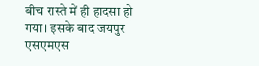बीच रास्ते में ही हादसा हो गया। इसके बाद जयपुर एसएमएस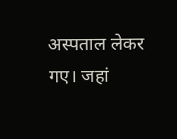अस्पताल लेकर गए। जहां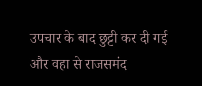उपचार के बाद छुट्टी कर दी गई और वहा से राजसमंद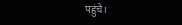पहुंचे।